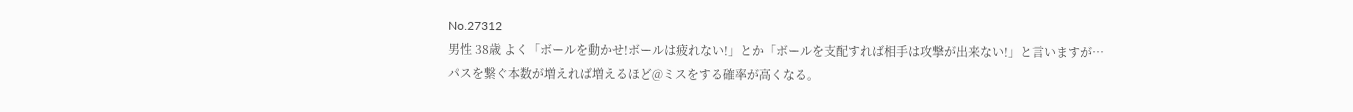No.27312
男性 38歳 よく「ボールを動かせ!ボールは疲れない!」とか「ボールを支配すれば相手は攻撃が出来ない!」と言いますが…
パスを繋ぐ本数が増えれば増えるほど@ミスをする確率が高くなる。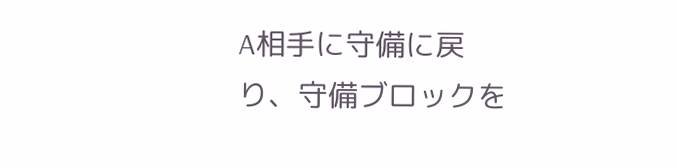A相手に守備に戻り、守備ブロックを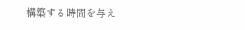構築する時間を与え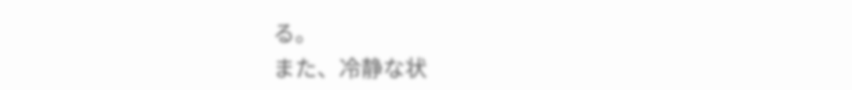る。
また、冷静な状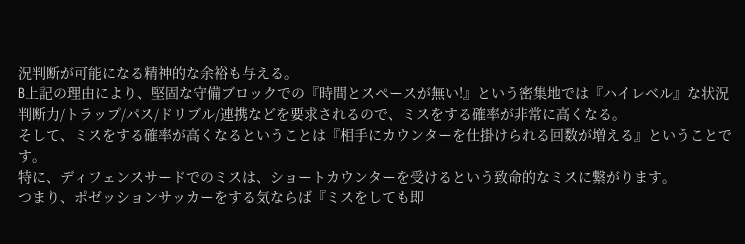況判断が可能になる精神的な余裕も与える。
B上記の理由により、堅固な守備ブロックでの『時間とスペースが無い!』という密集地では『ハイレベル』な状況判断力/トラップ/パス/ドリブル/連携などを要求されるので、ミスをする確率が非常に高くなる。
そして、ミスをする確率が高くなるということは『相手にカウンターを仕掛けられる回数が増える』ということです。
特に、ディフェンスサードでのミスは、ショートカウンターを受けるという致命的なミスに繋がります。
つまり、ポゼッションサッカーをする気ならば『ミスをしても即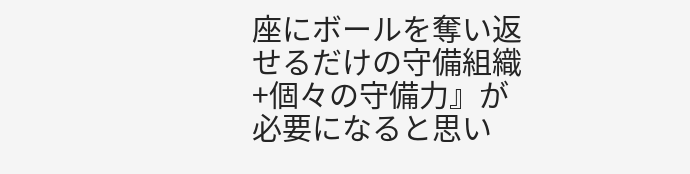座にボールを奪い返せるだけの守備組織+個々の守備力』が必要になると思い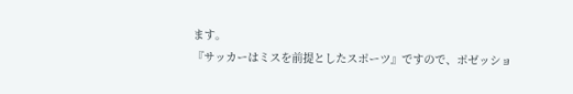ます。
『サッカーはミスを前提としたスポーツ』ですので、ポゼッショ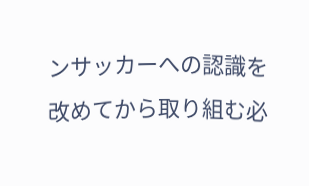ンサッカーへの認識を改めてから取り組む必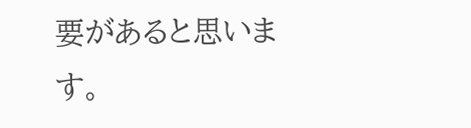要があると思います。